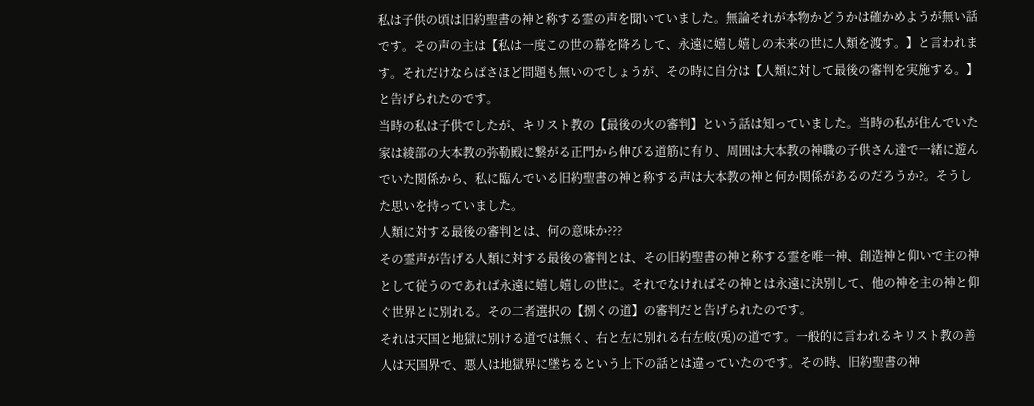私は子供の頃は旧約聖書の神と称する霊の声を聞いていました。無論それが本物かどうかは確かめようが無い話です。その声の主は【私は一度この世の幕を降ろして、永遠に嬉し嬉しの未来の世に人類を渡す。】と言われます。それだけならばさほど問題も無いのでしょうが、その時に自分は【人類に対して最後の審判を実施する。】と告げられたのです。
当時の私は子供でしたが、キリスト教の【最後の火の審判】という話は知っていました。当時の私が住んでいた家は綾部の大本教の弥勒殿に繋がる正門から伸びる道筋に有り、周囲は大本教の神職の子供さん達で一緒に遊んでいた関係から、私に臨んでいる旧約聖書の神と称する声は大本教の神と何か関係があるのだろうか?。そうした思いを持っていました。
人類に対する最後の審判とは、何の意味か???
その霊声が告げる人類に対する最後の審判とは、その旧約聖書の神と称する霊を唯一神、創造神と仰いで主の神として従うのであれば永遠に嬉し嬉しの世に。それでなければその神とは永遠に決別して、他の神を主の神と仰ぐ世界とに別れる。その二者選択の【捌くの道】の審判だと告げられたのです。
それは天国と地獄に別ける道では無く、右と左に別れる右左岐(兎)の道です。一般的に言われるキリスト教の善人は天国界で、悪人は地獄界に墜ちるという上下の話とは違っていたのです。その時、旧約聖書の神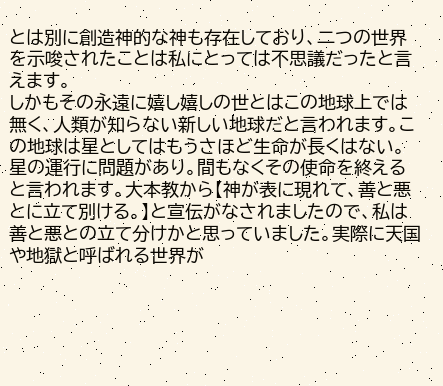とは別に創造神的な神も存在しており、二つの世界を示唆されたことは私にとっては不思議だったと言えます。
しかもその永遠に嬉し嬉しの世とはこの地球上では無く、人類が知らない新しい地球だと言われます。この地球は星としてはもうさほど生命が長くはない。星の運行に問題があり。間もなくその使命を終えると言われます。大本教から【神が表に現れて、善と悪とに立て別ける。】と宣伝がなされましたので、私は善と悪との立て分けかと思っていました。実際に天国や地獄と呼ばれる世界が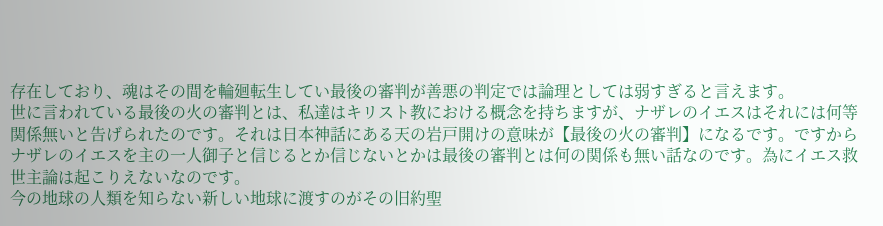存在しており、魂はその間を輪廻転生してい最後の審判が善悪の判定では論理としては弱すぎると言えます。
世に言われている最後の火の審判とは、私達はキリスト教における概念を持ちますが、ナザレのイエスはそれには何等関係無いと告げられたのです。それは日本神話にある天の岩戸開けの意味が【最後の火の審判】になるです。ですからナザレのイエスを主の一人御子と信じるとか信じないとかは最後の審判とは何の関係も無い話なのです。為にイエス救世主論は起こりえないなのです。
今の地球の人類を知らない新しい地球に渡すのがその旧約聖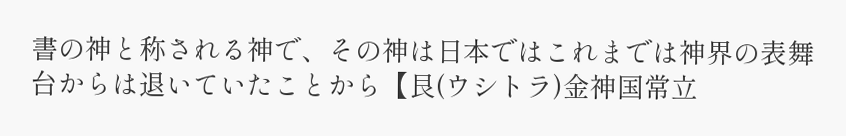書の神と称される神で、その神は日本ではこれまでは神界の表舞台からは退いていたことから【艮(ウシトラ)金神国常立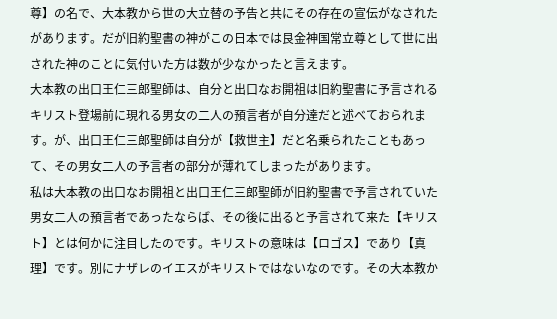尊】の名で、大本教から世の大立替の予告と共にその存在の宣伝がなされたがあります。だが旧約聖書の神がこの日本では艮金神国常立尊として世に出された神のことに気付いた方は数が少なかったと言えます。
大本教の出口王仁三郎聖師は、自分と出口なお開祖は旧約聖書に予言されるキリスト登場前に現れる男女の二人の預言者が自分達だと述べておられます。が、出口王仁三郎聖師は自分が【救世主】だと名乗られたこともあって、その男女二人の予言者の部分が薄れてしまったがあります。
私は大本教の出口なお開祖と出口王仁三郎聖師が旧約聖書で予言されていた男女二人の預言者であったならば、その後に出ると予言されて来た【キリスト】とは何かに注目したのです。キリストの意味は【ロゴス】であり【真理】です。別にナザレのイエスがキリストではないなのです。その大本教か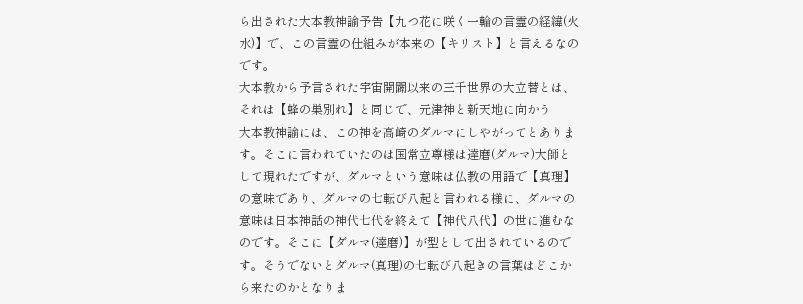ら出された大本教神諭予告【九つ花に咲く一輪の言霊の経緯(火水)】で、この言霊の仕組みが本来の【キリスト】と言えるなのです。
大本教から予言された宇宙開闢以来の三千世界の大立替とは、
それは【蜂の巣別れ】と同じで、元津神と新天地に向かう
大本教神諭には、この神を高崎のダルマにしやがってとあります。そこに言われていたのは国常立尊様は達磨(ダルマ)大師として現れたですが、ダルマという意味は仏教の用語で【真理】の意味であり、ダルマの七転び八起と言われる様に、ダルマの意味は日本神話の神代七代を終えて【神代八代】の世に進むなのです。そこに【ダルマ(達磨)】が型として出されているのです。そうでないとダルマ(真理)の七転び八起きの言葉はどこから来たのかとなりま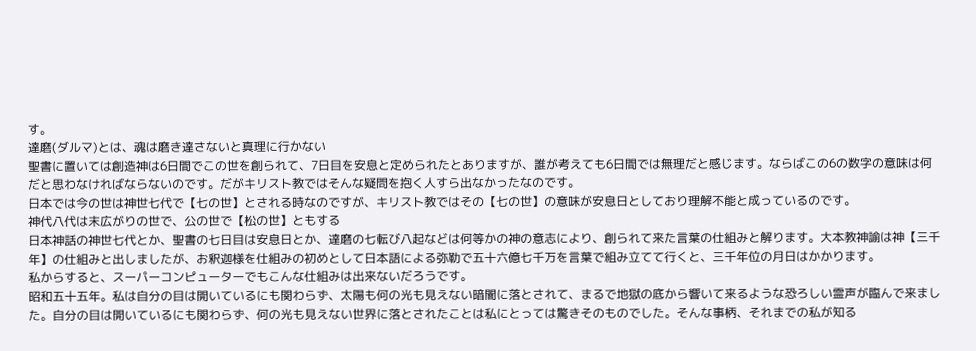す。
達磨(ダルマ)とは、魂は磨き達さないと真理に行かない
聖書に置いては創造神は6日間でこの世を創られて、7日目を安息と定められたとありますが、誰が考えても6日間では無理だと感じます。ならばこの6の数字の意味は何だと思わなければならないのです。だがキリスト教ではそんな疑問を抱く人すら出なかったなのです。
日本では今の世は神世七代で【七の世】とされる時なのですが、キリスト教ではその【七の世】の意味が安息日としており理解不能と成っているのです。
神代八代は末広がりの世で、公の世で【松の世】ともする
日本神話の神世七代とか、聖書の七日目は安息日とか、達磨の七転び八起などは何等かの神の意志により、創られて来た言葉の仕組みと解ります。大本教神諭は神【三千年】の仕組みと出しましたが、お釈迦様を仕組みの初めとして日本語による弥勒で五十六億七千万を言葉で組み立てて行くと、三千年位の月日はかかります。
私からすると、スーパーコンピューターでもこんな仕組みは出来ないだろうです。
昭和五十五年。私は自分の目は開いているにも関わらず、太陽も何の光も見えない暗闇に落とされて、まるで地獄の底から響いて来るような恐ろしい霊声が臨んで来ました。自分の目は開いているにも関わらず、何の光も見えない世界に落とされたことは私にとっては驚きそのものでした。そんな事柄、それまでの私が知る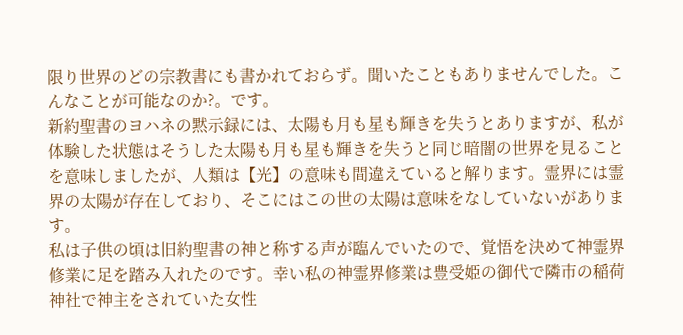限り世界のどの宗教書にも書かれておらず。聞いたこともありませんでした。こんなことが可能なのか?。です。
新約聖書のヨハネの黙示録には、太陽も月も星も輝きを失うとありますが、私が体験した状態はそうした太陽も月も星も輝きを失うと同じ暗闇の世界を見ることを意味しましたが、人類は【光】の意味も間違えていると解ります。霊界には霊界の太陽が存在しており、そこにはこの世の太陽は意味をなしていないがあります。
私は子供の頃は旧約聖書の神と称する声が臨んでいたので、覚悟を決めて神霊界修業に足を踏み入れたのです。幸い私の神霊界修業は豊受姫の御代で隣市の稲荷神社で神主をされていた女性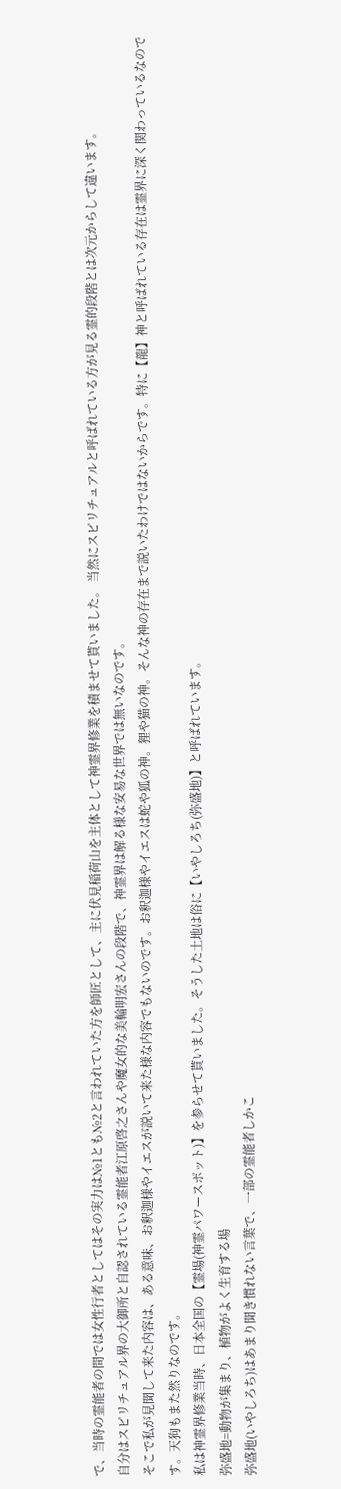で、当時の霊能者の間では女性行者としてはその実力は№1とも№2と言われていた方を師匠として、主に伏見稲荷山を主体として神霊界修業を積ませて貰いました。 当然にスピリチュアルと呼ばれている方が見る霊的段階とは次元からして違います。
自分はスピリチュアル界の大御所と自認されている霊能者江原啓之さんや魔女的な美輪明宏さんの段階で、神霊界は解る様な安易な世界では無いなのです。
そこで私が見聞して来た内容は、ある意味、お釈迦様やイエスが説いて来た様な内容でもないのです。お釈迦様やイエスは蛇や狐の神。狸や猫の神。そんな神の存在まで説いたわけではないからです。特に【龍】神と呼ばれている存在は霊界に深く関わっているなのです。天狗もまた然りなのです。
私は神霊界修業当時、日本全国の【霊場(神霊パワースポット)】を参らせて貰いました。そうした土地は俗に【いやしろち(弥盛地)】と呼ばれています。
弥盛地=動物が集まり、植物がよく生育する場
弥盛地(いやしろち)はあまり聞き慣れない言葉で、一部の霊能者しかこ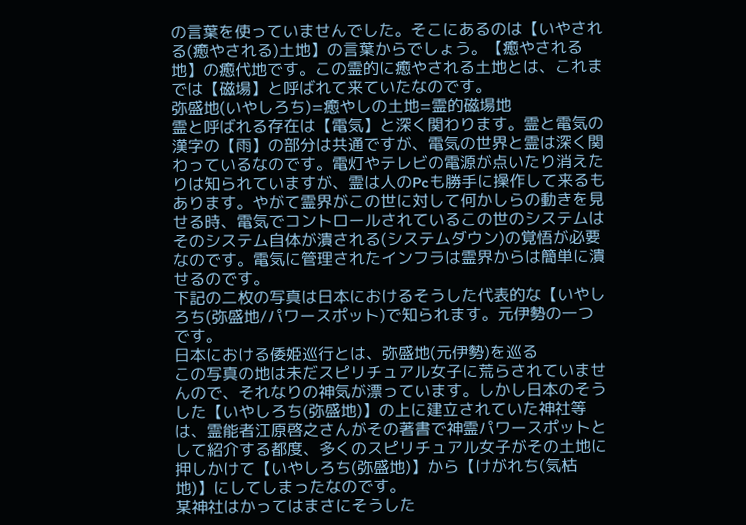の言葉を使っていませんでした。そこにあるのは【いやされる(癒やされる)土地】の言葉からでしょう。【癒やされる地】の癒代地です。この霊的に癒やされる土地とは、これまでは【磁場】と呼ばれて来ていたなのです。
弥盛地(いやしろち)=癒やしの土地=霊的磁場地
霊と呼ばれる存在は【電気】と深く関わります。霊と電気の漢字の【雨】の部分は共通ですが、電気の世界と霊は深く関わっているなのです。電灯やテレビの電源が点いたり消えたりは知られていますが、霊は人のPcも勝手に操作して来るもあります。やがて霊界がこの世に対して何かしらの動きを見せる時、電気でコントロールされているこの世のシステムはそのシステム自体が潰される(システムダウン)の覚悟が必要なのです。電気に管理されたインフラは霊界からは簡単に潰せるのです。
下記の二枚の写真は日本におけるそうした代表的な【いやしろち(弥盛地/パワースポット)で知られます。元伊勢の一つです。
日本における倭姫巡行とは、弥盛地(元伊勢)を巡る
この写真の地は未だスピリチュアル女子に荒らされていませんので、それなりの神気が漂っています。しかし日本のそうした【いやしろち(弥盛地)】の上に建立されていた神社等は、霊能者江原啓之さんがその著書で神霊パワースポットとして紹介する都度、多くのスピリチュアル女子がその土地に押しかけて【いやしろち(弥盛地)】から【けがれち(気枯地)】にしてしまったなのです。
某神社はかってはまさにそうした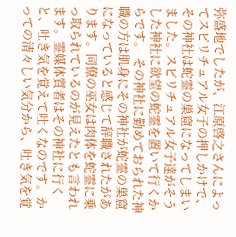弥盛地でしたが、江原啓之さんによってスピリチュアル女子の押しかけで、その神社は蛇霊の巣窟になってしまいました。スピリチュアル女子達がそうした神社に欲望の蛇霊を置いて行くからです。 その神社に勤めておられた神職の方は肌身にその神社が蛇霊の巣窟になっていると感じて辞職されたがあります。同僚の巫女は肉体を蛇霊に乗っ取られているのが見えたとも言われます。霊媒体質者はその神社に行くと、吐き気を覚えて吐くなのです。かっての清々しい気分から、吐き気を覚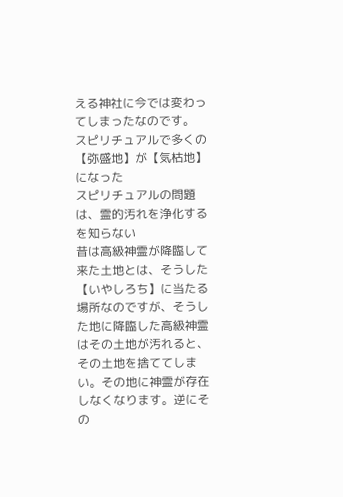える神社に今では変わってしまったなのです。
スピリチュアルで多くの【弥盛地】が【気枯地】になった
スピリチュアルの問題は、霊的汚れを浄化するを知らない
昔は高級神霊が降臨して来た土地とは、そうした【いやしろち】に当たる場所なのですが、そうした地に降臨した高級神霊はその土地が汚れると、その土地を捨ててしまい。その地に神霊が存在しなくなります。逆にその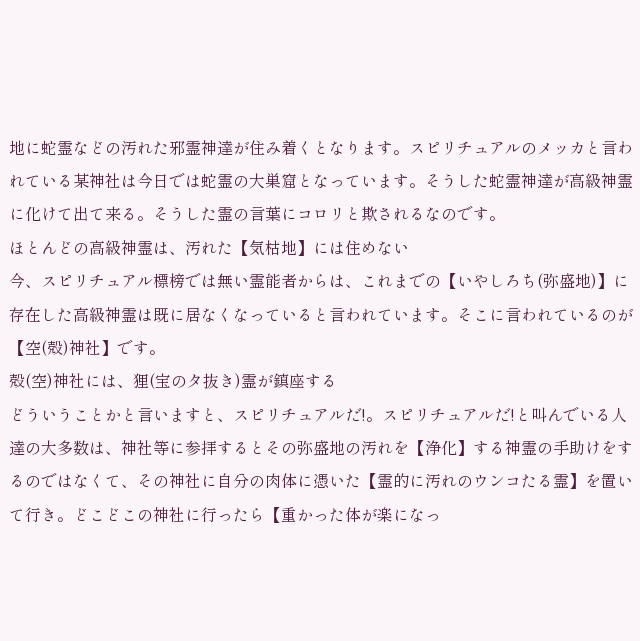地に蛇霊などの汚れた邪霊神達が住み着くとなります。スピリチュアルのメッカと言われている某神社は今日では蛇霊の大巣窟となっています。そうした蛇霊神達が高級神霊に化けて出て来る。そうした霊の言葉にコロリと欺されるなのです。
ほとんどの高級神霊は、汚れた【気枯地】には住めない
今、スピリチュアル標榜では無い霊能者からは、これまでの【いやしろち(弥盛地)】に存在した高級神霊は既に居なくなっていると言われています。そこに言われているのが【空(殻)神社】です。
殻(空)神社には、狸(宝のタ抜き)霊が鎮座する
どういうことかと言いますと、スピリチュアルだ!。スピリチュアルだ!と叫んでいる人達の大多数は、神社等に参拝するとその弥盛地の汚れを【浄化】する神霊の手助けをするのではなくて、その神社に自分の肉体に憑いた【霊的に汚れのウンコたる霊】を置いて行き。どこどこの神社に行ったら【重かった体が楽になっ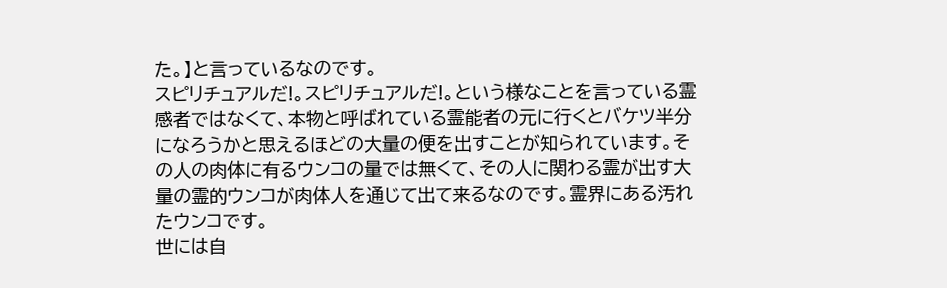た。】と言っているなのです。
スピリチュアルだ!。スピリチュアルだ!。という様なことを言っている霊感者ではなくて、本物と呼ばれている霊能者の元に行くとバケツ半分になろうかと思えるほどの大量の便を出すことが知られています。その人の肉体に有るウンコの量では無くて、その人に関わる霊が出す大量の霊的ウンコが肉体人を通じて出て来るなのです。霊界にある汚れたウンコです。
世には自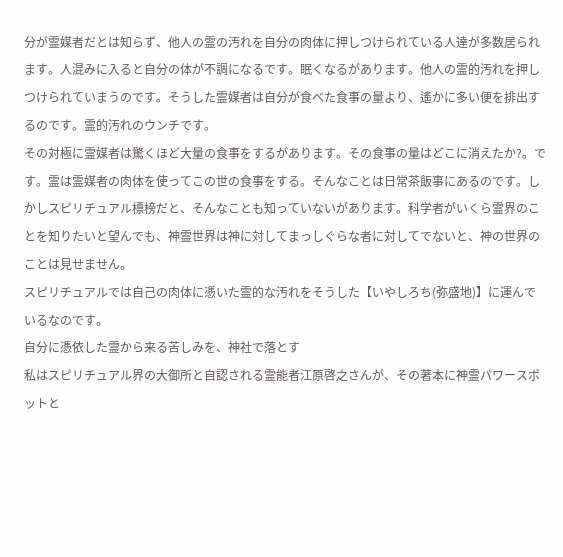分が霊媒者だとは知らず、他人の霊の汚れを自分の肉体に押しつけられている人達が多数居られます。人混みに入ると自分の体が不調になるです。眠くなるがあります。他人の霊的汚れを押しつけられていまうのです。そうした霊媒者は自分が食べた食事の量より、遙かに多い便を排出するのです。霊的汚れのウンチです。
その対極に霊媒者は驚くほど大量の食事をするがあります。その食事の量はどこに消えたか?。です。霊は霊媒者の肉体を使ってこの世の食事をする。そんなことは日常茶飯事にあるのです。しかしスピリチュアル標榜だと、そんなことも知っていないがあります。科学者がいくら霊界のことを知りたいと望んでも、神霊世界は神に対してまっしぐらな者に対してでないと、神の世界のことは見せません。
スピリチュアルでは自己の肉体に憑いた霊的な汚れをそうした【いやしろち(弥盛地)】に運んでいるなのです。
自分に憑依した霊から来る苦しみを、神社で落とす
私はスピリチュアル界の大御所と自認される霊能者江原啓之さんが、その著本に神霊パワースポットと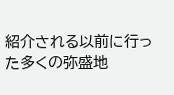紹介される以前に行った多くの弥盛地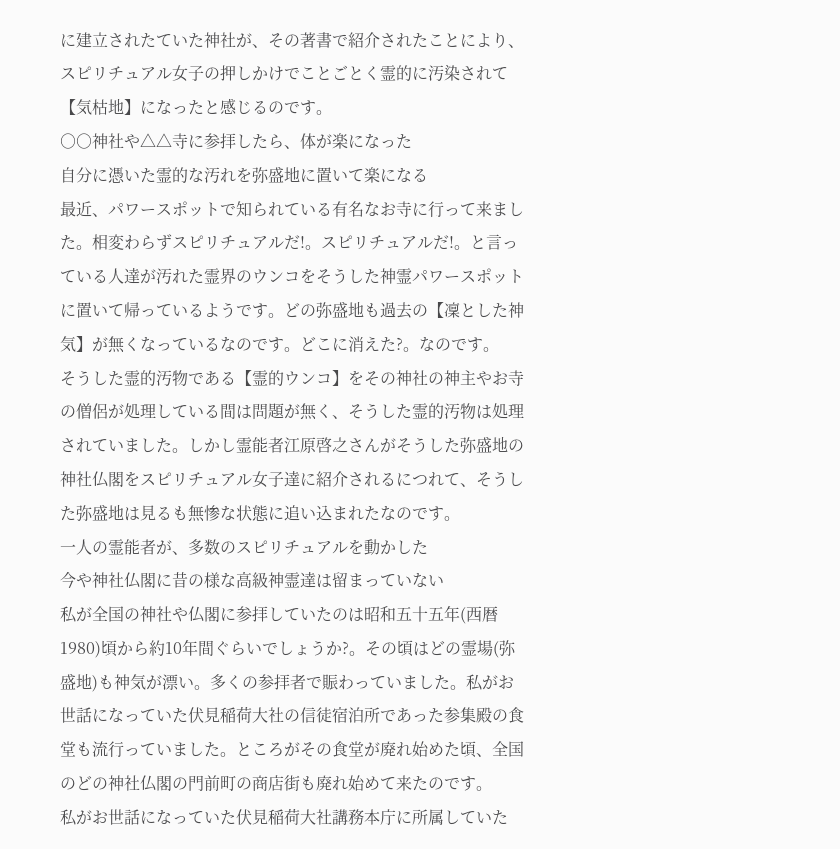に建立されたていた神社が、その著書で紹介されたことにより、スピリチュアル女子の押しかけでことごとく霊的に汚染されて【気枯地】になったと感じるのです。
○○神社や△△寺に参拝したら、体が楽になった
自分に憑いた霊的な汚れを弥盛地に置いて楽になる
最近、パワースポットで知られている有名なお寺に行って来ました。相変わらずスピリチュアルだ!。スピリチュアルだ!。と言っている人達が汚れた霊界のウンコをそうした神霊パワースポットに置いて帰っているようです。どの弥盛地も過去の【凜とした神気】が無くなっているなのです。どこに消えた?。なのです。
そうした霊的汚物である【霊的ウンコ】をその神社の神主やお寺の僧侶が処理している間は問題が無く、そうした霊的汚物は処理されていました。しかし霊能者江原啓之さんがそうした弥盛地の神社仏閣をスピリチュアル女子達に紹介されるにつれて、そうした弥盛地は見るも無惨な状態に追い込まれたなのです。
一人の霊能者が、多数のスピリチュアルを動かした
今や神社仏閣に昔の様な高級神霊達は留まっていない
私が全国の神社や仏閣に参拝していたのは昭和五十五年(西暦1980)頃から約10年間ぐらいでしょうか?。その頃はどの霊場(弥盛地)も神気が漂い。多くの参拝者で賑わっていました。私がお世話になっていた伏見稲荷大社の信徒宿泊所であった参集殿の食堂も流行っていました。ところがその食堂が廃れ始めた頃、全国のどの神社仏閣の門前町の商店街も廃れ始めて来たのです。
私がお世話になっていた伏見稲荷大社講務本庁に所属していた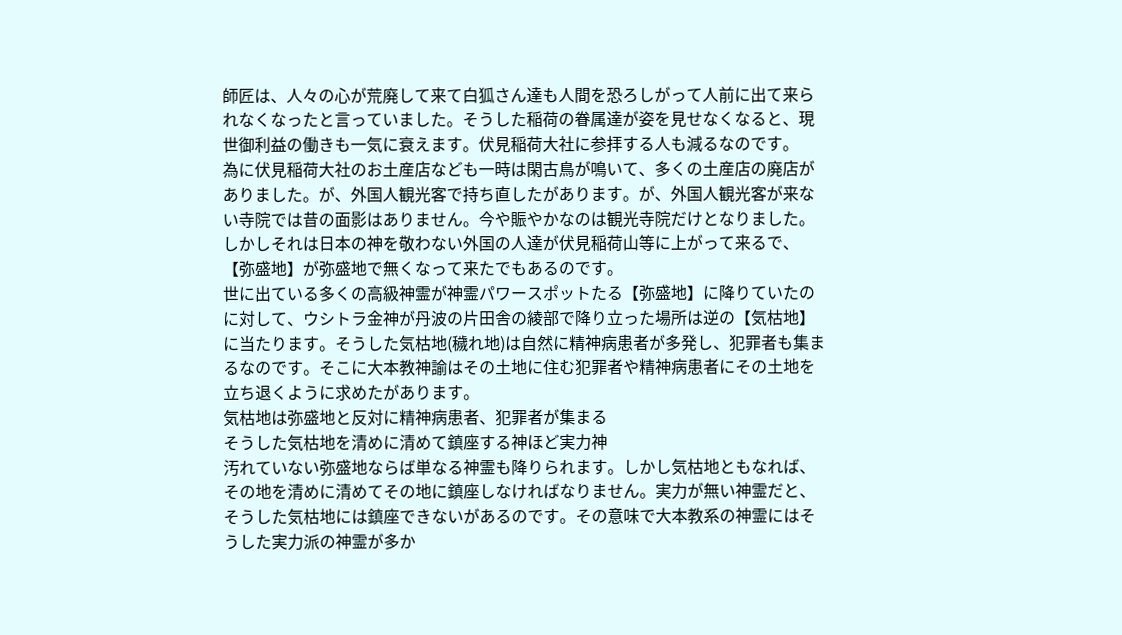師匠は、人々の心が荒廃して来て白狐さん達も人間を恐ろしがって人前に出て来られなくなったと言っていました。そうした稲荷の眷属達が姿を見せなくなると、現世御利益の働きも一気に衰えます。伏見稲荷大社に参拝する人も減るなのです。
為に伏見稲荷大社のお土産店なども一時は閑古鳥が鳴いて、多くの土産店の廃店がありました。が、外国人観光客で持ち直したがあります。が、外国人観光客が来ない寺院では昔の面影はありません。今や賑やかなのは観光寺院だけとなりました。
しかしそれは日本の神を敬わない外国の人達が伏見稲荷山等に上がって来るで、【弥盛地】が弥盛地で無くなって来たでもあるのです。
世に出ている多くの高級神霊が神霊パワースポットたる【弥盛地】に降りていたのに対して、ウシトラ金神が丹波の片田舎の綾部で降り立った場所は逆の【気枯地】に当たります。そうした気枯地(穢れ地)は自然に精神病患者が多発し、犯罪者も集まるなのです。そこに大本教神諭はその土地に住む犯罪者や精神病患者にその土地を立ち退くように求めたがあります。
気枯地は弥盛地と反対に精神病患者、犯罪者が集まる
そうした気枯地を清めに清めて鎮座する神ほど実力神
汚れていない弥盛地ならば単なる神霊も降りられます。しかし気枯地ともなれば、その地を清めに清めてその地に鎮座しなければなりません。実力が無い神霊だと、そうした気枯地には鎮座できないがあるのです。その意味で大本教系の神霊にはそうした実力派の神霊が多か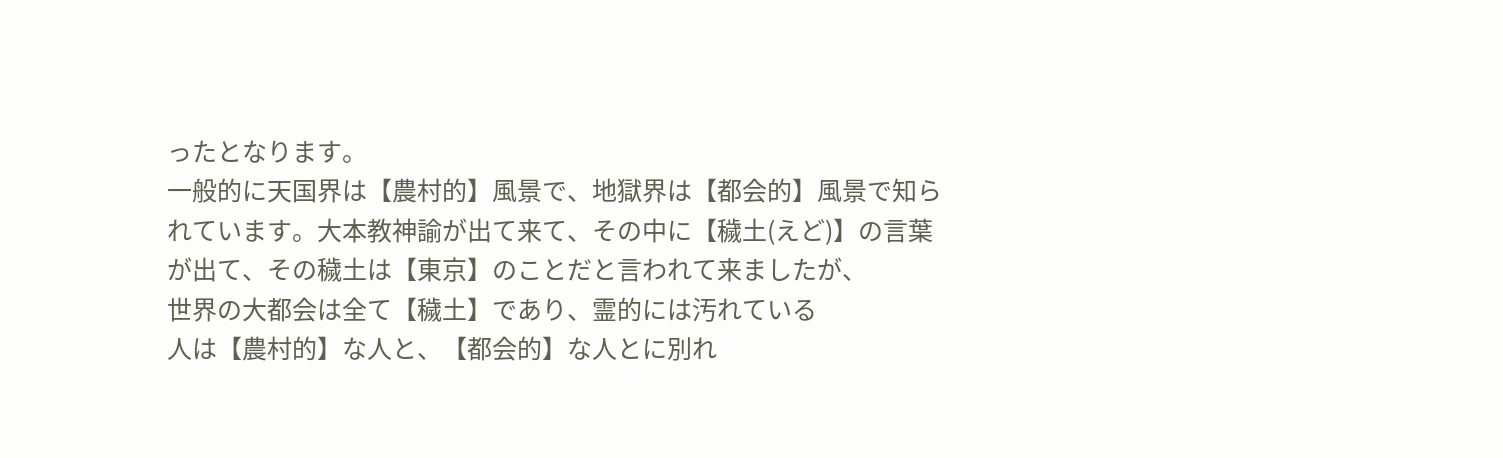ったとなります。
一般的に天国界は【農村的】風景で、地獄界は【都会的】風景で知られています。大本教神諭が出て来て、その中に【穢土(えど)】の言葉が出て、その穢土は【東京】のことだと言われて来ましたが、
世界の大都会は全て【穢土】であり、霊的には汚れている
人は【農村的】な人と、【都会的】な人とに別れ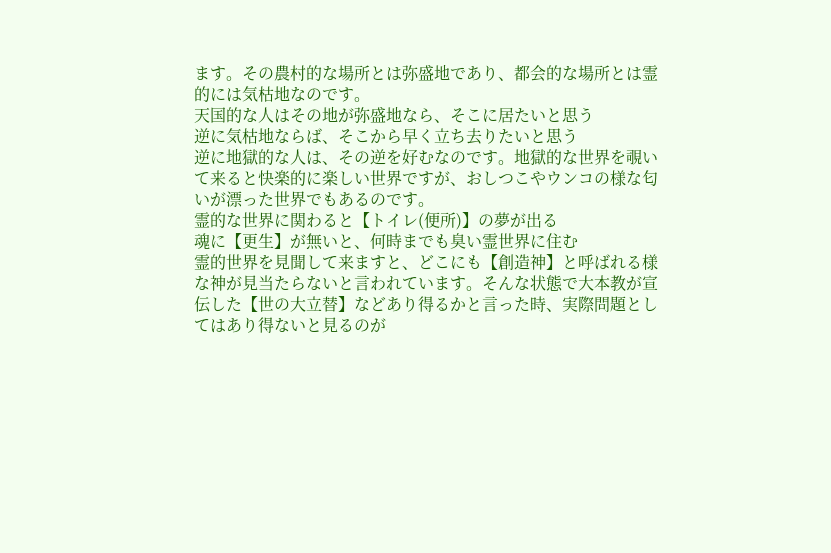ます。その農村的な場所とは弥盛地であり、都会的な場所とは霊的には気枯地なのです。
天国的な人はその地が弥盛地なら、そこに居たいと思う
逆に気枯地ならば、そこから早く立ち去りたいと思う
逆に地獄的な人は、その逆を好むなのです。地獄的な世界を覗いて来ると快楽的に楽しい世界ですが、おしつこやウンコの様な匂いが漂った世界でもあるのです。
霊的な世界に関わると【トイレ(便所)】の夢が出る
魂に【更生】が無いと、何時までも臭い霊世界に住む
霊的世界を見聞して来ますと、どこにも【創造神】と呼ばれる様な神が見当たらないと言われています。そんな状態で大本教が宣伝した【世の大立替】などあり得るかと言った時、実際問題としてはあり得ないと見るのが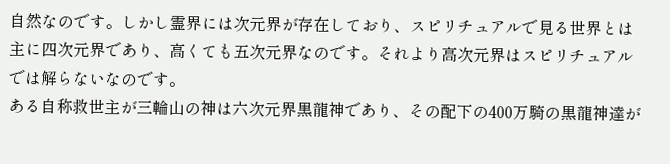自然なのです。しかし霊界には次元界が存在しており、スピリチュアルで見る世界とは主に四次元界であり、高くても五次元界なのです。それより高次元界はスピリチュアルでは解らないなのです。
ある自称救世主が三輪山の神は六次元界黒龍神であり、その配下の400万騎の黒龍神達が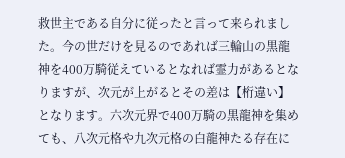救世主である自分に従ったと言って来られました。今の世だけを見るのであれば三輪山の黒龍神を400万騎従えているとなれば霊力があるとなりますが、次元が上がるとその差は【桁違い】となります。六次元界で400万騎の黒龍神を集めても、八次元格や九次元格の白龍神たる存在に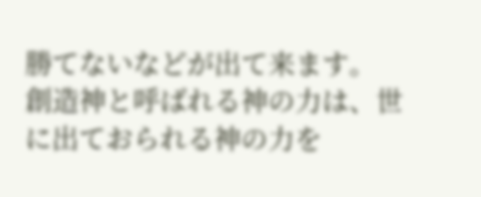勝てないなどが出て来ます。
創造神と呼ばれる神の力は、世に出ておられる神の力を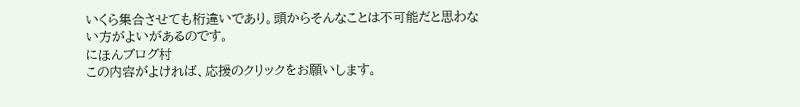いくら集合させても桁違いであり。頭からそんなことは不可能だと思わない方がよいがあるのです。
にほんブログ村
この内容がよければ、応援のクリックをお願いします。